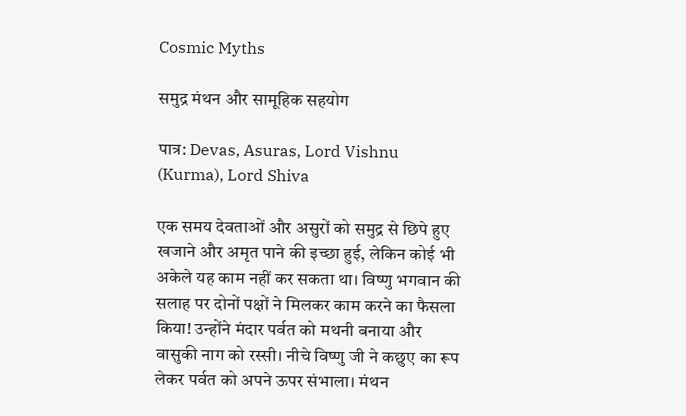Cosmic Myths

समुद्र मंथन और सामूहिक सहयोग

पात्र: Devas, Asuras, Lord Vishnu (Kurma), Lord Shiva

एक समय देवताओं और असुरों को समुद्र से छिपे हुए खजाने और अमृत पाने की इच्छा हुई, लेकिन कोई भी अकेले यह काम नहीं कर सकता था। विष्णु भगवान की सलाह पर दोनों पक्षों ने मिलकर काम करने का फैसला किया! उन्होंने मंदार पर्वत को मथनी बनाया और वासुकी नाग को रस्सी। नीचे विष्णु जी ने कछुए का रूप लेकर पर्वत को अपने ऊपर संभाला। मंथन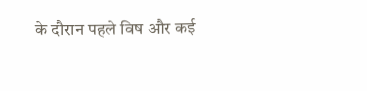के दौरान पहले विष और कई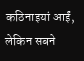कठिनाइयां आईं, लेकिन सबने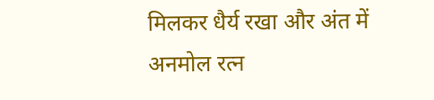मिलकर धैर्य रखा और अंत में अनमोल रत्न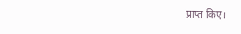प्राप्त किए।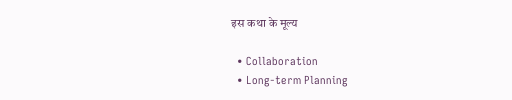इस कथा के मूल्य

  • Collaboration
  • Long-term Planning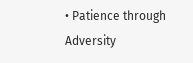• Patience through Adversity